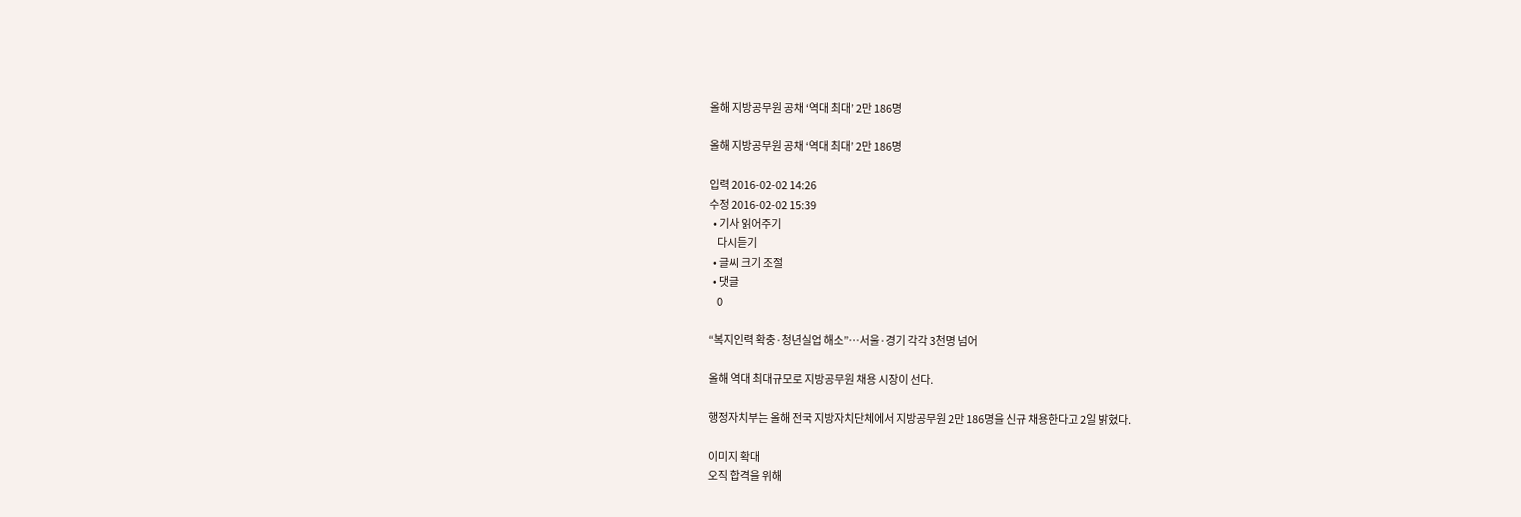올해 지방공무원 공채 ‘역대 최대’ 2만 186명

올해 지방공무원 공채 ‘역대 최대’ 2만 186명

입력 2016-02-02 14:26
수정 2016-02-02 15:39
  • 기사 읽어주기
    다시듣기
  • 글씨 크기 조절
  • 댓글
    0

“복지인력 확충·청년실업 해소”…서울·경기 각각 3천명 넘어

올해 역대 최대규모로 지방공무원 채용 시장이 선다.

행정자치부는 올해 전국 지방자치단체에서 지방공무원 2만 186명을 신규 채용한다고 2일 밝혔다.

이미지 확대
오직 합격을 위해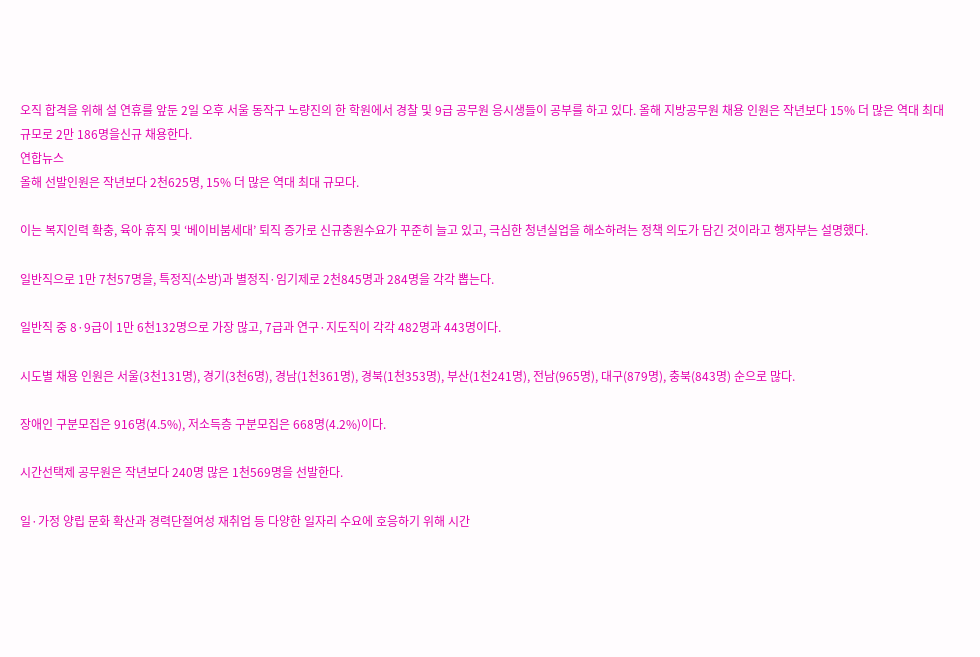오직 합격을 위해 설 연휴를 앞둔 2일 오후 서울 동작구 노량진의 한 학원에서 경찰 및 9급 공무원 응시생들이 공부를 하고 있다. 올해 지방공무원 채용 인원은 작년보다 15% 더 많은 역대 최대 규모로 2만 186명을신규 채용한다.
연합뉴스
올해 선발인원은 작년보다 2천625명, 15% 더 많은 역대 최대 규모다.

이는 복지인력 확충, 육아 휴직 및 ‘베이비붐세대’ 퇴직 증가로 신규충원수요가 꾸준히 늘고 있고, 극심한 청년실업을 해소하려는 정책 의도가 담긴 것이라고 행자부는 설명했다.

일반직으로 1만 7천57명을, 특정직(소방)과 별정직·임기제로 2천845명과 284명을 각각 뽑는다.

일반직 중 8·9급이 1만 6천132명으로 가장 많고, 7급과 연구·지도직이 각각 482명과 443명이다.

시도별 채용 인원은 서울(3천131명), 경기(3천6명), 경남(1천361명), 경북(1천353명), 부산(1천241명), 전남(965명), 대구(879명), 충북(843명) 순으로 많다.

장애인 구분모집은 916명(4.5%), 저소득층 구분모집은 668명(4.2%)이다.

시간선택제 공무원은 작년보다 240명 많은 1천569명을 선발한다.

일·가정 양립 문화 확산과 경력단절여성 재취업 등 다양한 일자리 수요에 호응하기 위해 시간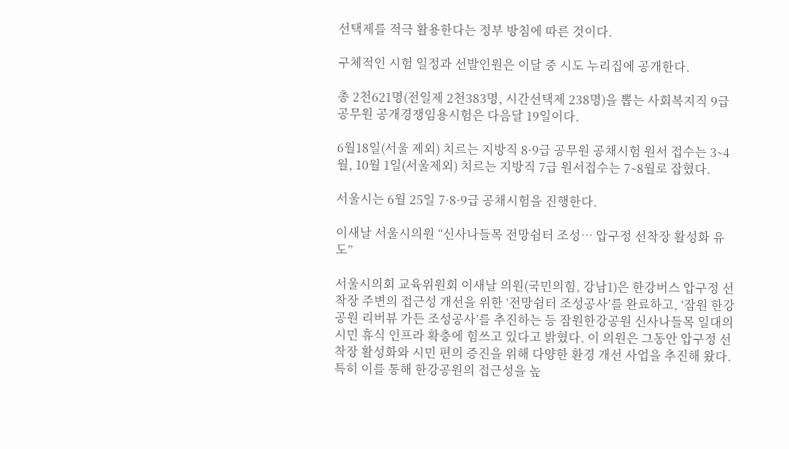선택제를 적극 활용한다는 정부 방침에 따른 것이다.

구체적인 시험 일정과 선발인원은 이달 중 시도 누리집에 공개한다.

총 2천621명(전일제 2천383명, 시간선택제 238명)을 뽑는 사회복지직 9급 공무원 공개경쟁임용시험은 다음달 19일이다.

6월18일(서울 제외) 치르는 지방직 8·9급 공무원 공채시험 원서 접수는 3∼4월, 10월 1일(서울제외) 치르는 지방직 7급 원서접수는 7∼8월로 잡혔다.

서울시는 6월 25일 7·8·9급 공채시험을 진행한다.

이새날 서울시의원 “신사나들목 전망쉼터 조성… 압구정 선착장 활성화 유도”

서울시의회 교육위원회 이새날 의원(국민의힘, 강남1)은 한강버스 압구정 선착장 주변의 접근성 개선을 위한 ‘전망쉼터 조성공사’를 완료하고, ‘잠원 한강공원 리버뷰 가든 조성공사’를 추진하는 등 잠원한강공원 신사나들목 일대의 시민 휴식 인프라 확충에 힘쓰고 있다고 밝혔다. 이 의원은 그동안 압구정 선착장 활성화와 시민 편의 증진을 위해 다양한 환경 개선 사업을 추진해 왔다. 특히 이를 통해 한강공원의 접근성을 높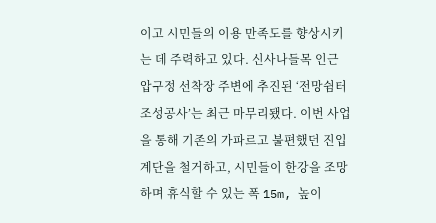이고 시민들의 이용 만족도를 향상시키는 데 주력하고 있다. 신사나들목 인근 압구정 선착장 주변에 추진된 ‘전망쉼터 조성공사’는 최근 마무리됐다. 이번 사업을 통해 기존의 가파르고 불편했던 진입계단을 철거하고, 시민들이 한강을 조망하며 휴식할 수 있는 폭 15m, 높이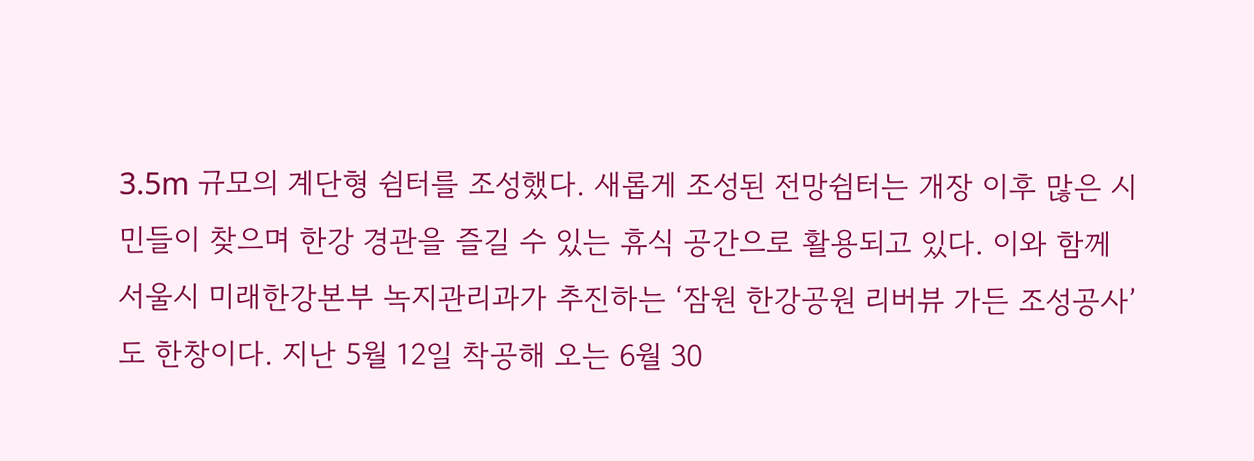3.5m 규모의 계단형 쉼터를 조성했다. 새롭게 조성된 전망쉼터는 개장 이후 많은 시민들이 찾으며 한강 경관을 즐길 수 있는 휴식 공간으로 활용되고 있다. 이와 함께 서울시 미래한강본부 녹지관리과가 추진하는 ‘잠원 한강공원 리버뷰 가든 조성공사’도 한창이다. 지난 5월 12일 착공해 오는 6월 30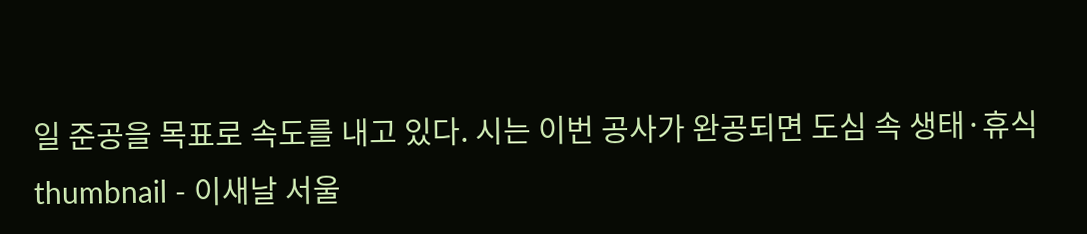일 준공을 목표로 속도를 내고 있다. 시는 이번 공사가 완공되면 도심 속 생태·휴식
thumbnail - 이새날 서울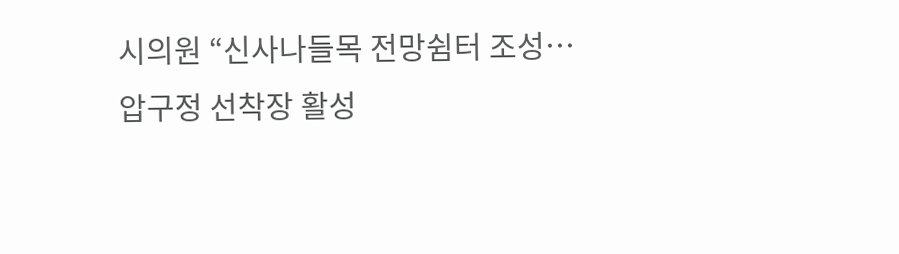시의원 “신사나들목 전망쉼터 조성… 압구정 선착장 활성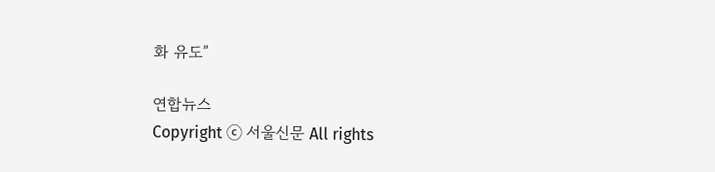화 유도”

연합뉴스
Copyright ⓒ 서울신문 All rights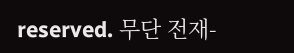reserved. 무단 전재-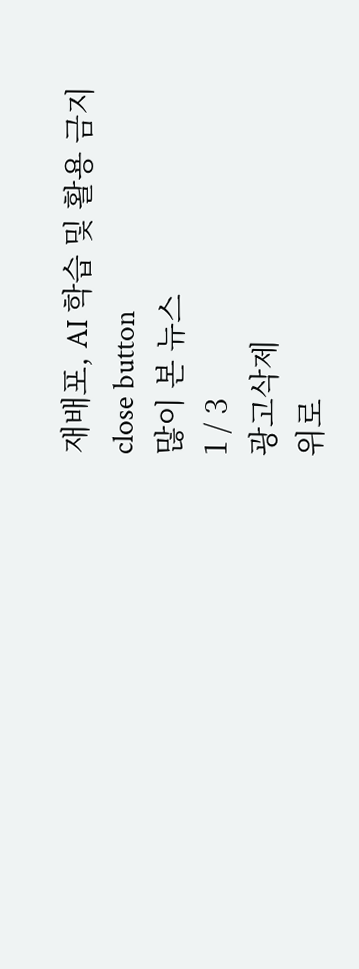재배포, AI 학습 및 활용 금지
close button
많이 본 뉴스
1 / 3
광고삭제
위로